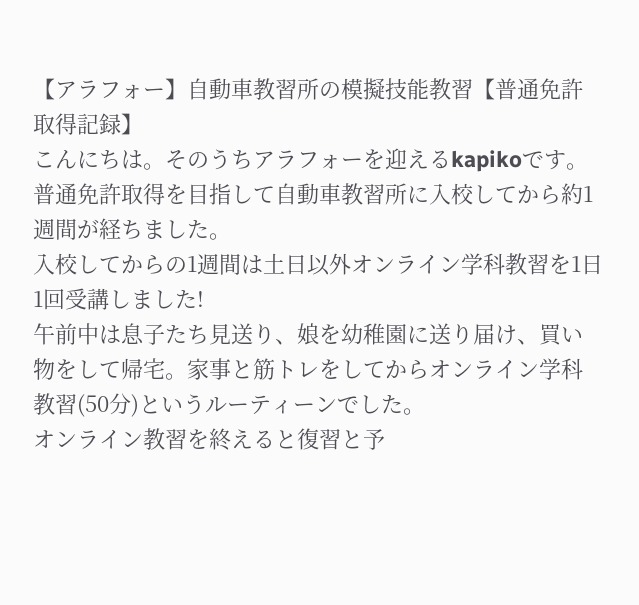【アラフォー】自動車教習所の模擬技能教習【普通免許取得記録】
こんにちは。そのうちアラフォーを迎えるkapikoです。
普通免許取得を目指して自動車教習所に入校してから約1週間が経ちました。
入校してからの1週間は土日以外オンライン学科教習を1日1回受講しました!
午前中は息子たち見送り、娘を幼稚園に送り届け、買い物をして帰宅。家事と筋トレをしてからオンライン学科教習(50分)というルーティーンでした。
オンライン教習を終えると復習と予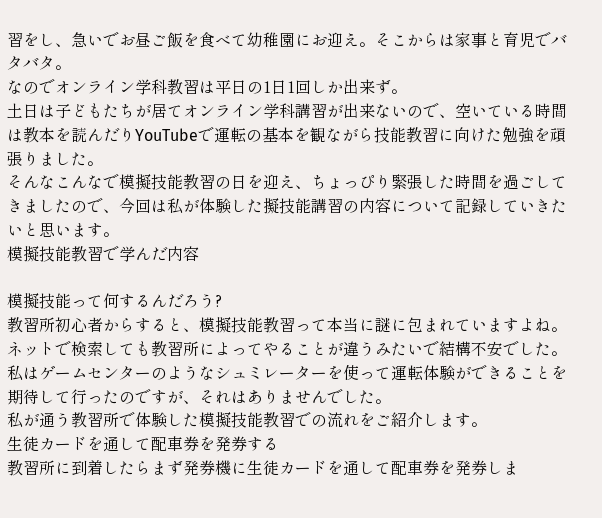習をし、急いでお昼ご飯を食べて幼稚園にお迎え。そこからは家事と育児でバタバタ。
なのでオンライン学科教習は平日の1日1回しか出来ず。
土日は子どもたちが居てオンライン学科講習が出来ないので、空いている時間は教本を読んだりYouTubeで運転の基本を観ながら技能教習に向けた勉強を頑張りました。
そんなこんなで模擬技能教習の日を迎え、ちょっぴり緊張した時間を過ごしてきましたので、今回は私が体験した擬技能講習の内容について記録していきたいと思います。
模擬技能教習で学んだ内容

模擬技能って何するんだろう?
教習所初心者からすると、模擬技能教習って本当に謎に包まれていますよね。ネットで検索しても教習所によってやることが違うみたいで結構不安でした。
私はゲームセンターのようなシュミレーターを使って運転体験ができることを期待して行ったのですが、それはありませんでした。
私が通う教習所で体験した模擬技能教習での流れをご紹介します。
生徒カードを通して配車券を発券する
教習所に到着したらまず発券機に生徒カードを通して配車券を発券しま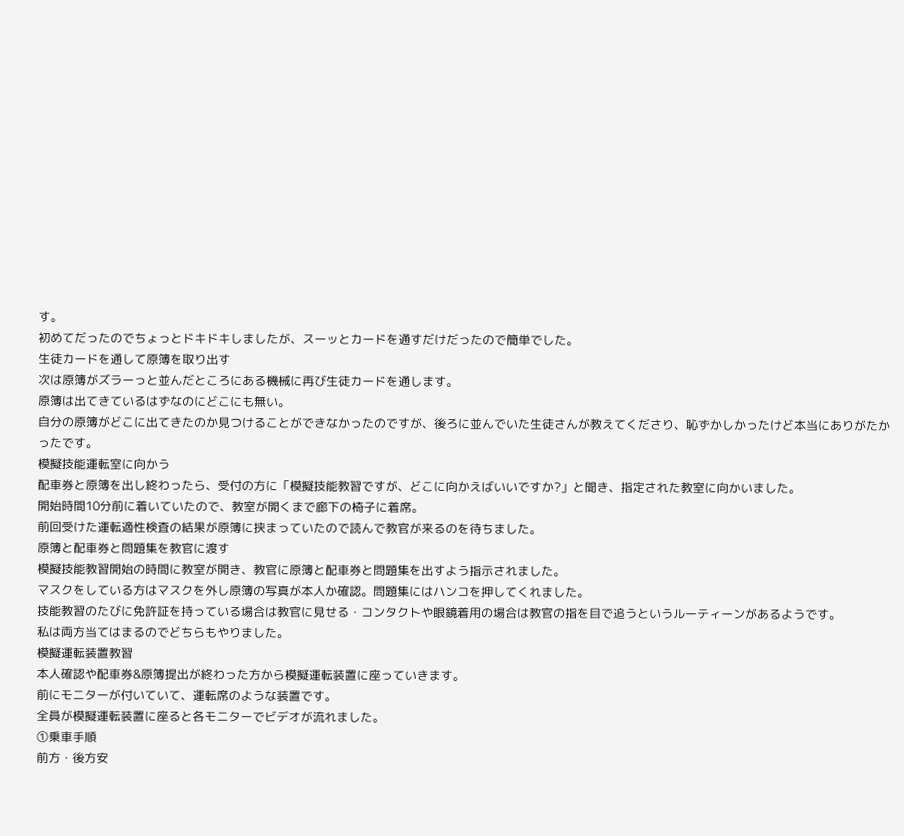す。
初めてだったのでちょっとドキドキしましたが、スーッとカードを通すだけだったので簡単でした。
生徒カードを通して原簿を取り出す
次は原簿がズラーっと並んだところにある機械に再び生徒カードを通します。
原簿は出てきているはずなのにどこにも無い。
自分の原簿がどこに出てきたのか見つけることができなかったのですが、後ろに並んでいた生徒さんが教えてくださり、恥ずかしかったけど本当にありがたかったです。
模擬技能運転室に向かう
配車券と原簿を出し終わったら、受付の方に「模擬技能教習ですが、どこに向かえばいいですか?」と聞き、指定された教室に向かいました。
開始時間10分前に着いていたので、教室が開くまで廊下の椅子に着席。
前回受けた運転適性検査の結果が原簿に挟まっていたので読んで教官が来るのを待ちました。
原簿と配車券と問題集を教官に渡す
模擬技能教習開始の時間に教室が開き、教官に原簿と配車券と問題集を出すよう指示されました。
マスクをしている方はマスクを外し原簿の写真が本人か確認。問題集にはハンコを押してくれました。
技能教習のたびに免許証を持っている場合は教官に見せる・コンタクトや眼鏡着用の場合は教官の指を目で追うというルーティーンがあるようです。
私は両方当てはまるのでどちらもやりました。
模擬運転装置教習
本人確認や配車券&原簿提出が終わった方から模擬運転装置に座っていきます。
前にモニターが付いていて、運転席のような装置です。
全員が模擬運転装置に座ると各モニターでビデオが流れました。
①乗車手順
前方・後方安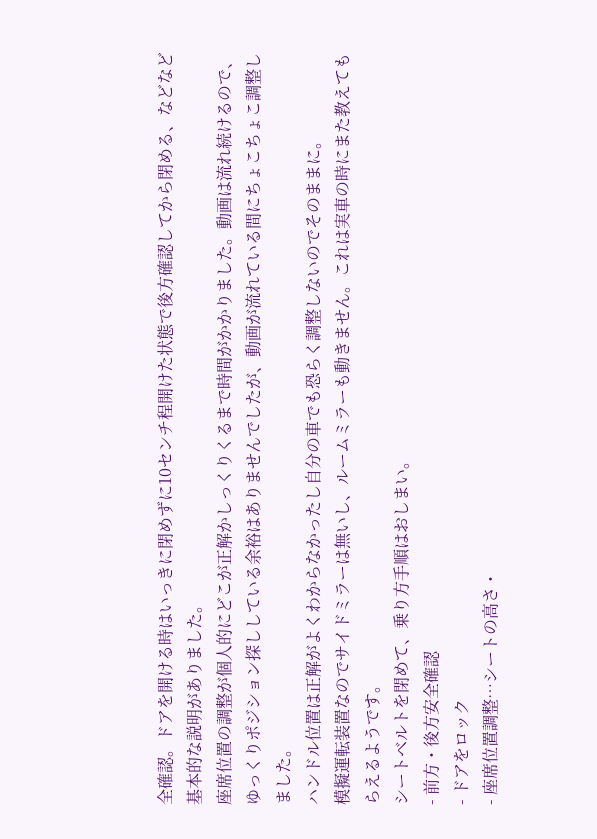全確認。ドアを開ける時はいっきに閉めずに10センチ程開けた状態で後方確認してから閉める、などなど基本的な説明がありました。
座席位置の調整が個人的にどこが正解かしっくりくるまで時間がかかりました。動画は流れ続けるので、ゆっくりポジション探ししている余裕はありませんでしたが、動画が流れている間にちょこちょこ調整しました。
ハンドル位置は正解がよくわからなかったし自分の車でも恐らく調整しないのでそのままに。
模擬運転装置なのでサイドミラーは無いし、ルームミラーも動きません。これは実車の時にまた教えてもらえるようです。
シートベルトを閉めて、乗り方手順はおしまい。
- 前方・後方安全確認
- ドアをロック
- 座席位置調整…シートの高さ・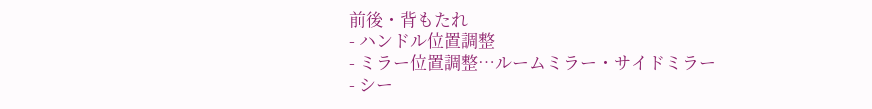前後・背もたれ
- ハンドル位置調整
- ミラー位置調整…ルームミラー・サイドミラー
- シー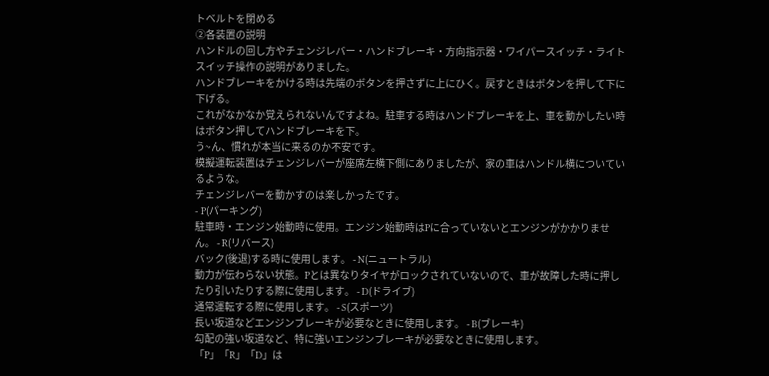トベルトを閉める
②各装置の説明
ハンドルの回し方やチェンジレバー・ハンドブレーキ・方向指示器・ワイパースイッチ・ライトスイッチ操作の説明がありました。
ハンドブレーキをかける時は先端のボタンを押さずに上にひく。戻すときはボタンを押して下に下げる。
これがなかなか覚えられないんですよね。駐車する時はハンドブレーキを上、車を動かしたい時はボタン押してハンドブレーキを下。
う~ん、慣れが本当に来るのか不安です。
模擬運転装置はチェンジレバーが座席左横下側にありましたが、家の車はハンドル横についているような。
チェンジレバーを動かすのは楽しかったです。
- P(パーキング)
駐車時・エンジン始動時に使用。エンジン始動時はPに合っていないとエンジンがかかりません。 - R(リバース)
バック(後退)する時に使用します。 - N(ニュートラル)
動力が伝わらない状態。Pとは異なりタイヤがロックされていないので、車が故障した時に押したり引いたりする際に使用します。 - D(ドライブ)
通常運転する際に使用します。 - S(スポーツ)
長い坂道などエンジンブレーキが必要なときに使用します。 - B(ブレーキ)
勾配の強い坂道など、特に強いエンジンブレーキが必要なときに使用します。
「P」「R」「D」は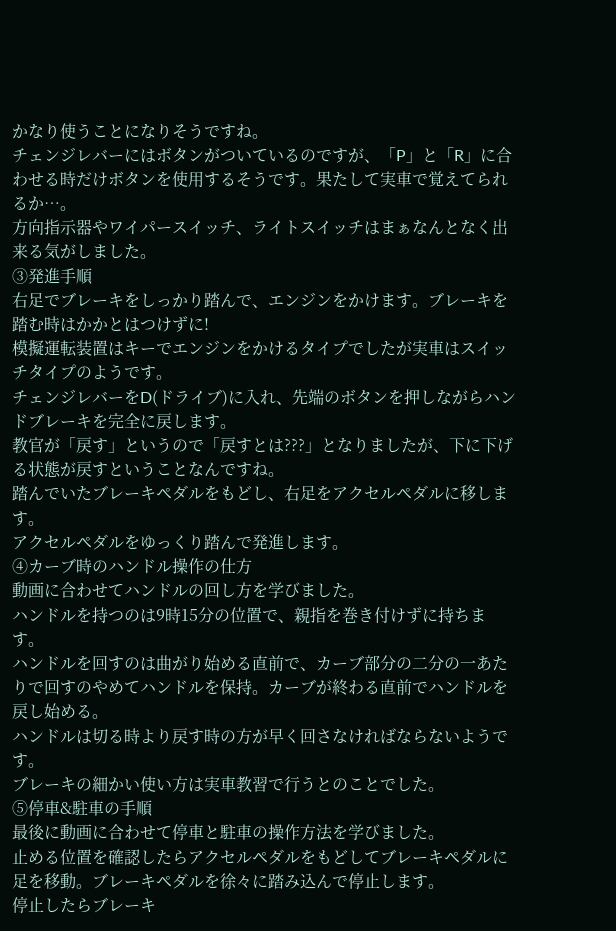かなり使うことになりそうですね。
チェンジレバーにはボタンがついているのですが、「P」と「R」に合わせる時だけボタンを使用するそうです。果たして実車で覚えてられるか…。
方向指示器やワイパースイッチ、ライトスイッチはまぁなんとなく出来る気がしました。
③発進手順
右足でブレーキをしっかり踏んで、エンジンをかけます。ブレーキを踏む時はかかとはつけずに!
模擬運転装置はキーでエンジンをかけるタイプでしたが実車はスイッチタイプのようです。
チェンジレバーをD(ドライブ)に入れ、先端のボタンを押しながらハンドブレーキを完全に戻します。
教官が「戻す」というので「戻すとは???」となりましたが、下に下げる状態が戻すということなんですね。
踏んでいたブレーキペダルをもどし、右足をアクセルペダルに移します。
アクセルペダルをゆっくり踏んで発進します。
④カーブ時のハンドル操作の仕方
動画に合わせてハンドルの回し方を学びました。
ハンドルを持つのは9時15分の位置で、親指を巻き付けずに持ちます。
ハンドルを回すのは曲がり始める直前で、カーブ部分の二分の一あたりで回すのやめてハンドルを保持。カーブが終わる直前でハンドルを戻し始める。
ハンドルは切る時より戻す時の方が早く回さなければならないようです。
ブレーキの細かい使い方は実車教習で行うとのことでした。
⑤停車&駐車の手順
最後に動画に合わせて停車と駐車の操作方法を学びました。
止める位置を確認したらアクセルペダルをもどしてブレーキペダルに足を移動。ブレーキペダルを徐々に踏み込んで停止します。
停止したらブレーキ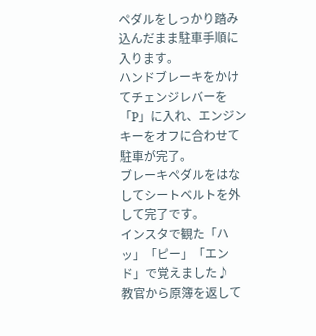ペダルをしっかり踏み込んだまま駐車手順に入ります。
ハンドブレーキをかけてチェンジレバーを「P」に入れ、エンジンキーをオフに合わせて駐車が完了。
ブレーキペダルをはなしてシートベルトを外して完了です。
インスタで観た「ハッ」「ピー」「エンド」で覚えました♪
教官から原簿を返して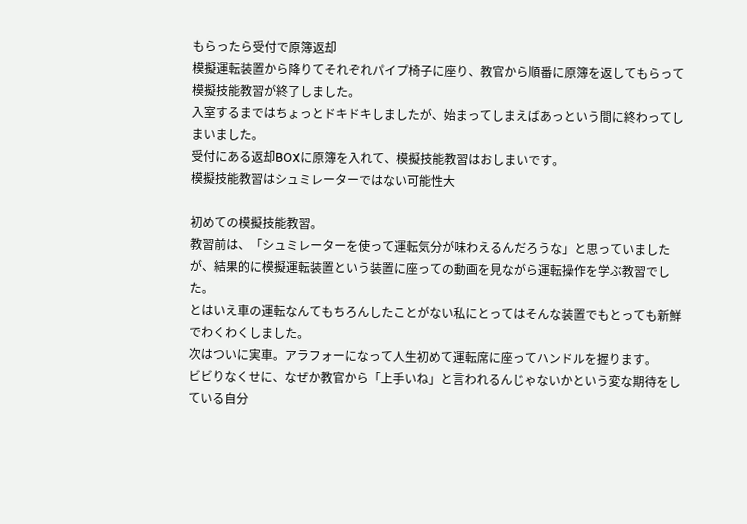もらったら受付で原簿返却
模擬運転装置から降りてそれぞれパイプ椅子に座り、教官から順番に原簿を返してもらって模擬技能教習が終了しました。
入室するまではちょっとドキドキしましたが、始まってしまえばあっという間に終わってしまいました。
受付にある返却BOXに原簿を入れて、模擬技能教習はおしまいです。
模擬技能教習はシュミレーターではない可能性大

初めての模擬技能教習。
教習前は、「シュミレーターを使って運転気分が味わえるんだろうな」と思っていましたが、結果的に模擬運転装置という装置に座っての動画を見ながら運転操作を学ぶ教習でした。
とはいえ車の運転なんてもちろんしたことがない私にとってはそんな装置でもとっても新鮮でわくわくしました。
次はついに実車。アラフォーになって人生初めて運転席に座ってハンドルを握ります。
ビビりなくせに、なぜか教官から「上手いね」と言われるんじゃないかという変な期待をしている自分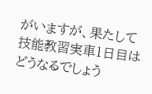がいますが、果たして技能教習実車1日目はどうなるでしょう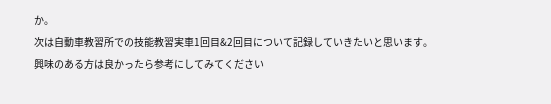か。
次は自動車教習所での技能教習実車1回目&2回目について記録していきたいと思います。
興味のある方は良かったら参考にしてみてください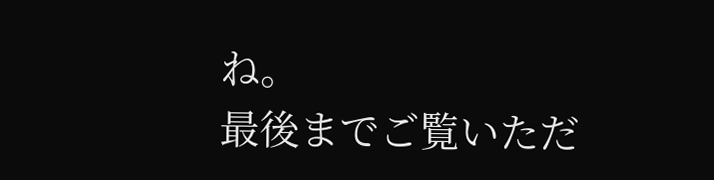ね。
最後までご覧いただ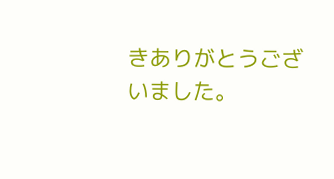きありがとうございました。